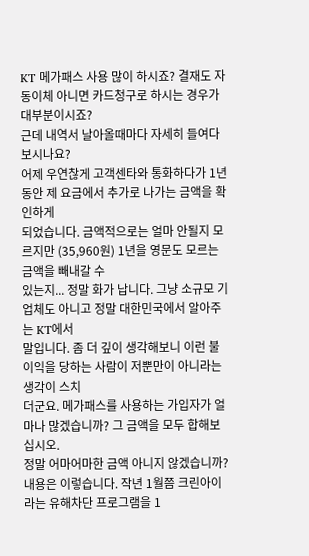KT 메가패스 사용 많이 하시죠? 결재도 자동이체 아니면 카드청구로 하시는 경우가 대부분이시죠?
근데 내역서 날아올때마다 자세히 들여다 보시나요?
어제 우연찮게 고객센타와 통화하다가 1년동안 제 요금에서 추가로 나가는 금액을 확인하게
되었습니다. 금액적으로는 얼마 안될지 모르지만 (35,960원) 1년을 영문도 모르는 금액을 빼내갈 수
있는지... 정말 화가 납니다. 그냥 소규모 기업체도 아니고 정말 대한민국에서 알아주는 KT에서
말입니다. 좀 더 깊이 생각해보니 이런 불이익을 당하는 사람이 저뿐만이 아니라는 생각이 스치
더군요. 메가패스를 사용하는 가입자가 얼마나 많겠습니까? 그 금액을 모두 합해보십시오.
정말 어마어마한 금액 아니지 않겠습니까?
내용은 이렇습니다. 작년 1월쯤 크린아이라는 유해차단 프로그램을 1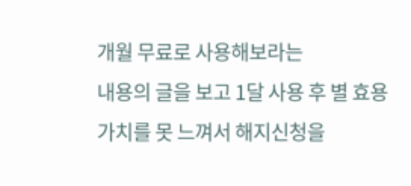개월 무료로 사용해보라는
내용의 글을 보고 1달 사용 후 별 효용가치를 못 느껴서 해지신청을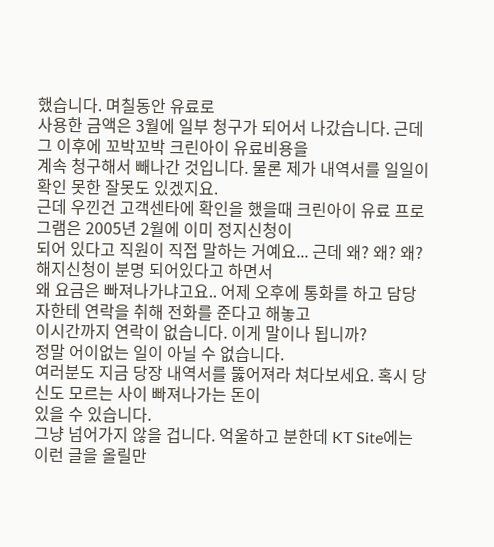했습니다. 며칠동안 유료로
사용한 금액은 3월에 일부 청구가 되어서 나갔습니다. 근데 그 이후에 꼬박꼬박 크린아이 유료비용을
계속 청구해서 빼나간 것입니다. 물론 제가 내역서를 일일이 확인 못한 잘못도 있겠지요.
근데 우낀건 고객센타에 확인을 했을때 크린아이 유료 프로그램은 2005년 2월에 이미 정지신청이
되어 있다고 직원이 직접 말하는 거예요... 근데 왜? 왜? 왜? 해지신청이 분명 되어있다고 하면서
왜 요금은 빠져나가냐고요.. 어제 오후에 통화를 하고 담당자한테 연락을 취해 전화를 준다고 해놓고
이시간까지 연락이 없습니다. 이게 말이나 됩니까?
정말 어이없는 일이 아닐 수 없습니다.
여러분도 지금 당장 내역서를 뚫어져라 쳐다보세요. 혹시 당신도 모르는 사이 빠져나가는 돈이
있을 수 있습니다.
그냥 넘어가지 않을 겁니다. 억울하고 분한데 KT Site에는 이런 글을 올릴만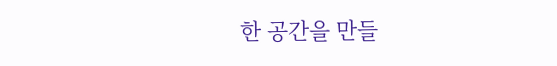한 공간을 만들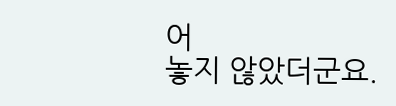어
놓지 않았더군요.